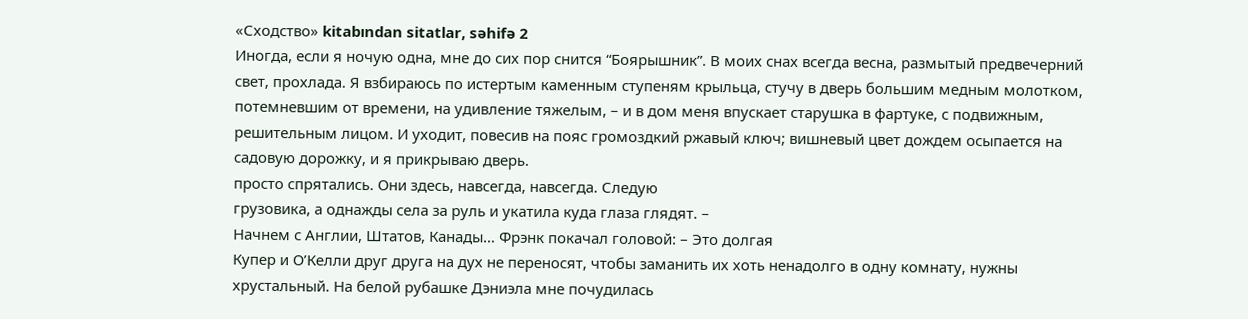«Сходство» kitabından sitatlar, səhifə 2
Иногда, если я ночую одна, мне до сих пор снится “Боярышник”. В моих снах всегда весна, размытый предвечерний свет, прохлада. Я взбираюсь по истертым каменным ступеням крыльца, стучу в дверь большим медным молотком, потемневшим от времени, на удивление тяжелым, – и в дом меня впускает старушка в фартуке, с подвижным, решительным лицом. И уходит, повесив на пояс громоздкий ржавый ключ; вишневый цвет дождем осыпается на садовую дорожку, и я прикрываю дверь.
просто спрятались. Они здесь, навсегда, навсегда. Следую
грузовика, а однажды села за руль и укатила куда глаза глядят. –
Начнем с Англии, Штатов, Канады… Фрэнк покачал головой: – Это долгая
Купер и О’Келли друг друга на дух не переносят, чтобы заманить их хоть ненадолго в одну комнату, нужны
хрустальный. На белой рубашке Дэниэла мне почудилась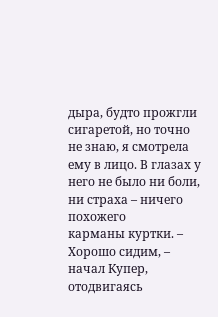дыра, будто прожгли сигаретой, но точно не знаю, я смотрела ему в лицо. В глазах у него не было ни боли, ни страха – ничего похожего
карманы куртки. – Хорошо сидим, – начал Купер, отодвигаясь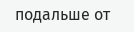подальше от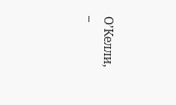О’Келли, –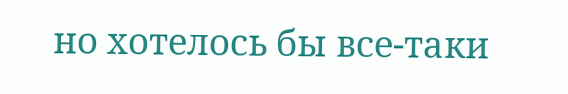но хотелось бы все-таки